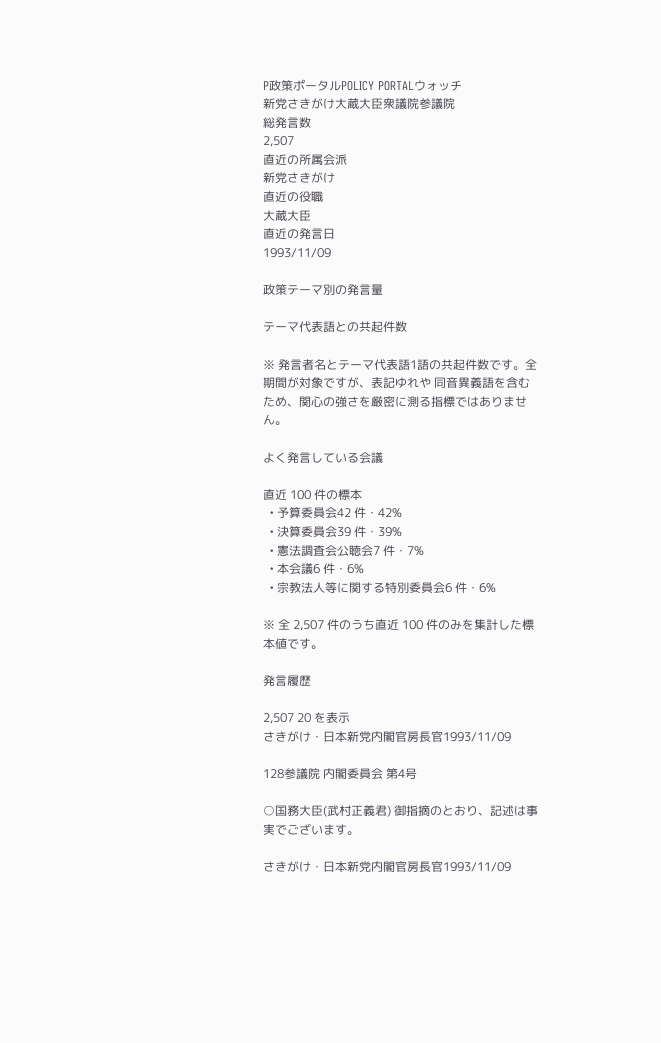P政策ポータルPOLICY PORTALウォッチ
新党さきがけ大蔵大臣衆議院参議院
総発言数
2,507
直近の所属会派
新党さきがけ
直近の役職
大蔵大臣
直近の発言日
1993/11/09

政策テーマ別の発言量

テーマ代表語との共起件数

※ 発言者名とテーマ代表語1語の共起件数です。全期間が対象ですが、表記ゆれや 同音異義語を含むため、関心の強さを厳密に測る指標ではありません。

よく発言している会議

直近 100 件の標本
  • 予算委員会42 件・42%
  • 決算委員会39 件・39%
  • 憲法調査会公聴会7 件・7%
  • 本会議6 件・6%
  • 宗教法人等に関する特別委員会6 件・6%

※ 全 2,507 件のうち直近 100 件のみを集計した標本値です。

発言履歴

2,507 20 を表示
さきがけ・日本新党内閣官房長官1993/11/09

128参議院 内閣委員会 第4号

○国務大臣(武村正義君) 御指摘のとおり、記述は事実でございます。

さきがけ・日本新党内閣官房長官1993/11/09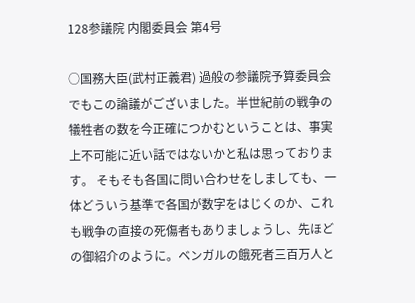128参議院 内閣委員会 第4号

○国務大臣(武村正義君) 過般の参議院予算委員会でもこの論議がございました。半世紀前の戦争の犠牲者の数を今正確につかむということは、事実上不可能に近い話ではないかと私は思っております。 そもそも各国に問い合わせをしましても、一体どういう基準で各国が数字をはじくのか、これも戦争の直接の死傷者もありましょうし、先ほどの御紹介のように。ベンガルの餓死者三百万人と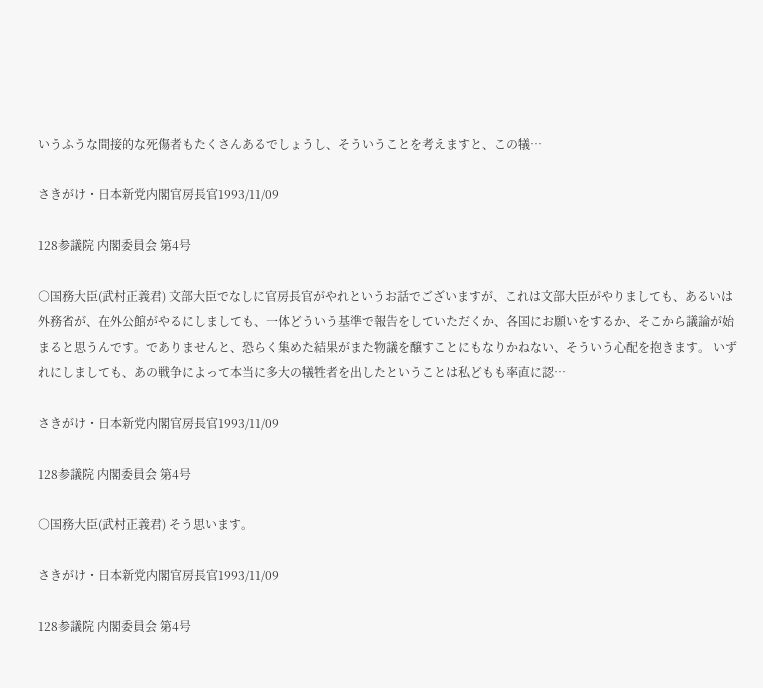いうふうな間接的な死傷者もたくさんあるでしょうし、そういうことを考えますと、この犠…

さきがけ・日本新党内閣官房長官1993/11/09

128参議院 内閣委員会 第4号

○国務大臣(武村正義君) 文部大臣でなしに官房長官がやれというお話でございますが、これは文部大臣がやりましても、あるいは外務省が、在外公館がやるにしましても、一体どういう基準で報告をしていただくか、各国にお願いをするか、そこから議論が始まると思うんです。でありませんと、恐らく集めた結果がまた物議を醸すことにもなりかねない、そういう心配を抱きます。 いずれにしましても、あの戦争によって本当に多大の犠牲者を出したということは私どもも率直に認…

さきがけ・日本新党内閣官房長官1993/11/09

128参議院 内閣委員会 第4号

○国務大臣(武村正義君) そう思います。

さきがけ・日本新党内閣官房長官1993/11/09

128参議院 内閣委員会 第4号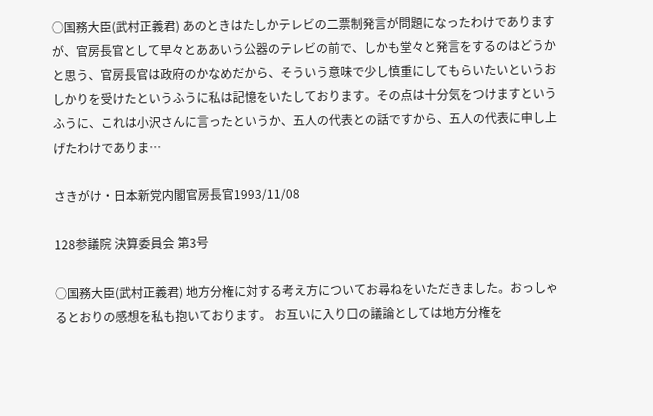○国務大臣(武村正義君) あのときはたしかテレビの二票制発言が問題になったわけでありますが、官房長官として早々とああいう公器のテレビの前で、しかも堂々と発言をするのはどうかと思う、官房長官は政府のかなめだから、そういう意味で少し慎重にしてもらいたいというおしかりを受けたというふうに私は記憶をいたしております。その点は十分気をつけますというふうに、これは小沢さんに言ったというか、五人の代表との話ですから、五人の代表に申し上げたわけでありま…

さきがけ・日本新党内閣官房長官1993/11/08

128参議院 決算委員会 第3号

○国務大臣(武村正義君) 地方分権に対する考え方についてお尋ねをいただきました。おっしゃるとおりの感想を私も抱いております。 お互いに入り口の議論としては地方分権を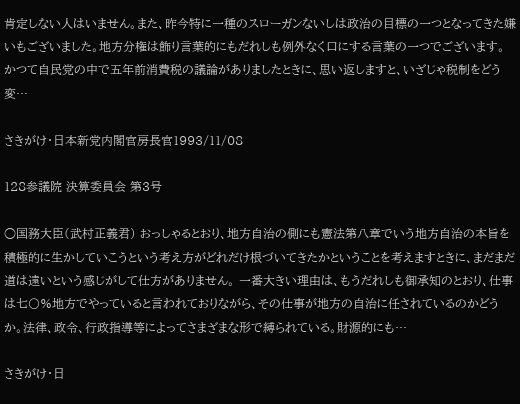肯定しない人はいません。また、昨今特に一種のスローガンないしは政治の目標の一つとなってきた嫌いもございました。地方分権は飾り言葉的にもだれしも例外なく口にする言葉の一つでございます。 かつて自民党の中で五年前消費税の議論がありましたときに、思い返しますと、いざじゃ税制をどう変…

さきがけ・日本新党内閣官房長官1993/11/08

128参議院 決算委員会 第3号

○国務大臣(武村正義君) おっしゃるとおり、地方自治の側にも憲法第八章でいう地方自治の本旨を積極的に生かしていこうという考え方がどれだけ根づいてきたかということを考えますときに、まだまだ道は遠いという感じがして仕方がありません。 一番大きい理由は、もうだれしも御承知のとおり、仕事は七〇%地方でやっていると言われておりながら、その仕事が地方の自治に任されているのかどうか。法律、政令、行政指導等によってさまざまな形で縛られている。財源的にも…

さきがけ・日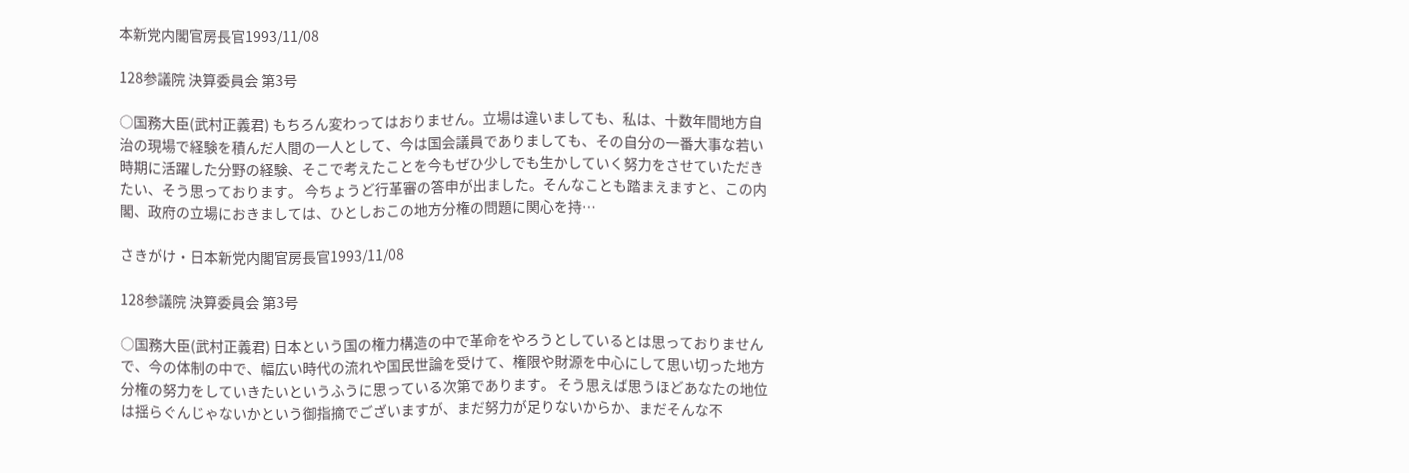本新党内閣官房長官1993/11/08

128参議院 決算委員会 第3号

○国務大臣(武村正義君) もちろん変わってはおりません。立場は違いましても、私は、十数年間地方自治の現場で経験を積んだ人間の一人として、今は国会議員でありましても、その自分の一番大事な若い時期に活躍した分野の経験、そこで考えたことを今もぜひ少しでも生かしていく努力をさせていただきたい、そう思っております。 今ちょうど行革審の答申が出ました。そんなことも踏まえますと、この内閣、政府の立場におきましては、ひとしおこの地方分権の問題に関心を持…

さきがけ・日本新党内閣官房長官1993/11/08

128参議院 決算委員会 第3号

○国務大臣(武村正義君) 日本という国の権力構造の中で革命をやろうとしているとは思っておりませんで、今の体制の中で、幅広い時代の流れや国民世論を受けて、権限や財源を中心にして思い切った地方分権の努力をしていきたいというふうに思っている次第であります。 そう思えば思うほどあなたの地位は揺らぐんじゃないかという御指摘でございますが、まだ努力が足りないからか、まだそんな不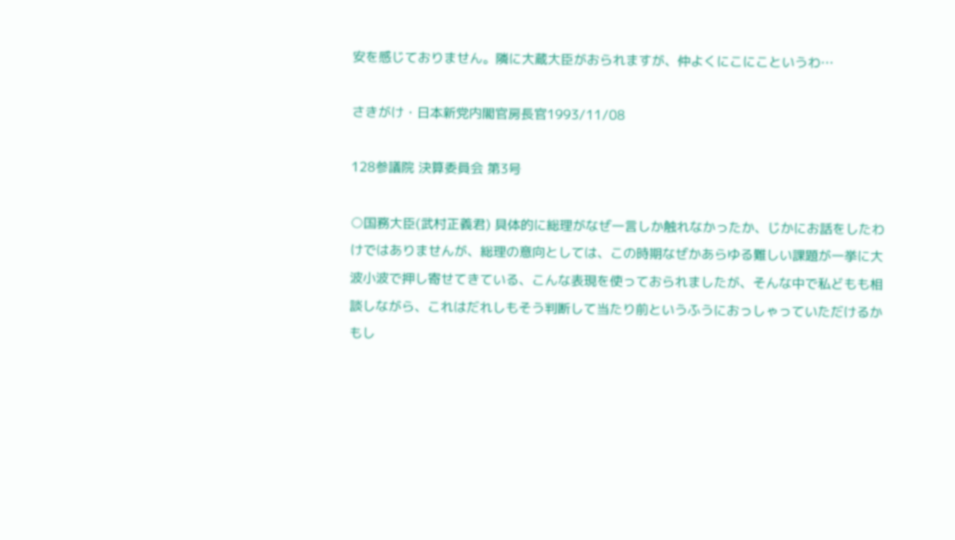安を感じておりません。隣に大蔵大臣がおられますが、仲よくにこにこというわ…

さきがけ・日本新党内閣官房長官1993/11/08

128参議院 決算委員会 第3号

○国務大臣(武村正義君) 具体的に総理がなぜ一言しか触れなかったか、じかにお話をしたわけではありませんが、総理の意向としては、この時期なぜかあらゆる難しい課題が一挙に大波小波で押し寄せてきている、こんな表現を使っておられましたが、そんな中で私どもも相談しながら、これはだれしもそう判断して当たり前というふうにおっしゃっていただけるかもし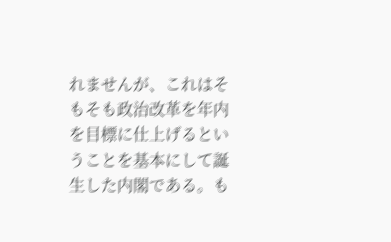れませんが、これはそもそも政治改革を年内を目標に仕上げるということを基本にして誕生した内閣である。も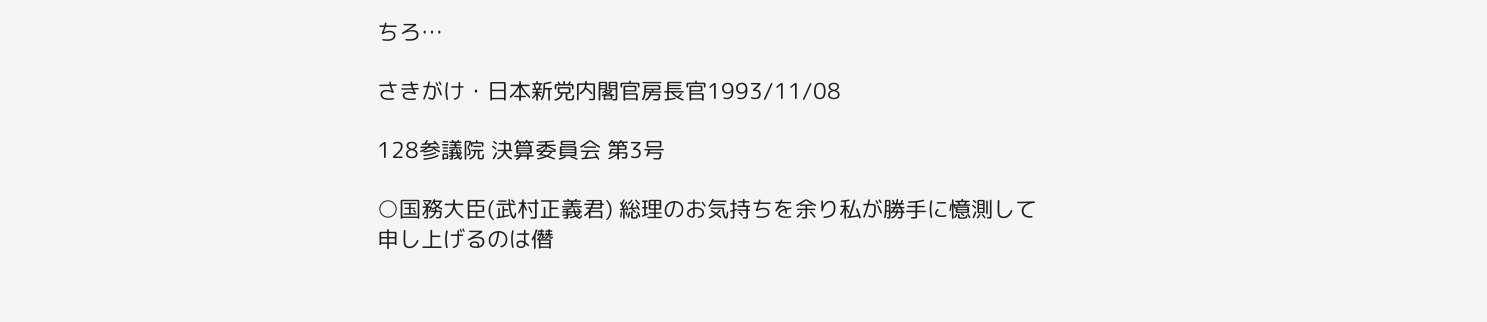ちろ…

さきがけ・日本新党内閣官房長官1993/11/08

128参議院 決算委員会 第3号

○国務大臣(武村正義君) 総理のお気持ちを余り私が勝手に憶測して申し上げるのは僭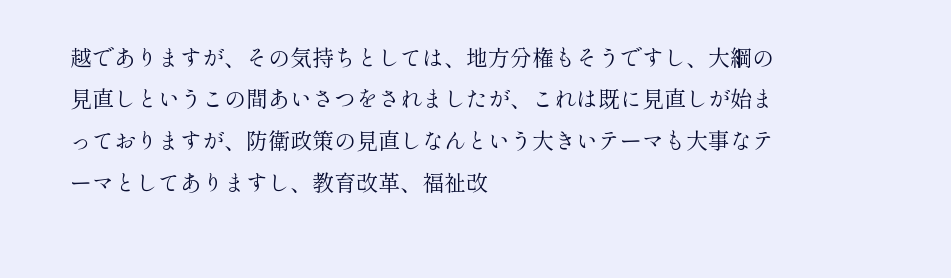越でありますが、その気持ちとしては、地方分権もそうですし、大綱の見直しというこの間あいさつをされましたが、これは既に見直しが始まっておりますが、防衛政策の見直しなんという大きいテーマも大事なテーマとしてありますし、教育改革、福祉改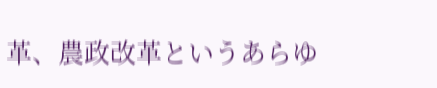革、農政改革というあらゆ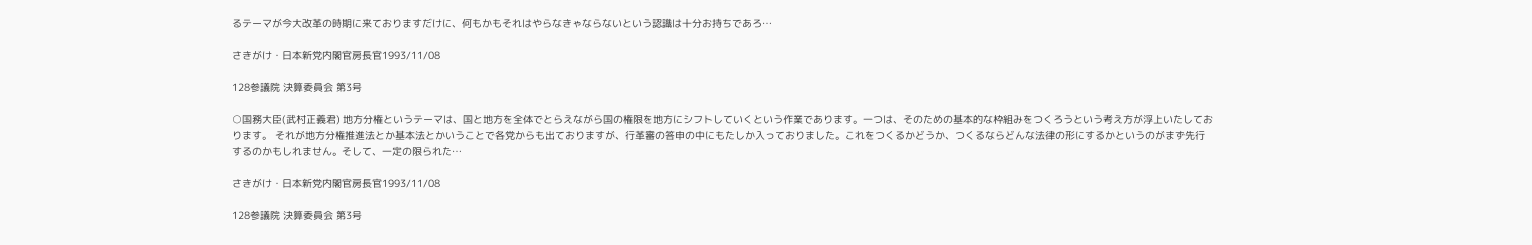るテーマが今大改革の時期に来ておりますだけに、何もかもそれはやらなきゃならないという認識は十分お持ちであろ…

さきがけ・日本新党内閣官房長官1993/11/08

128参議院 決算委員会 第3号

○国務大臣(武村正義君) 地方分権というテーマは、国と地方を全体でとらえながら国の権限を地方にシフトしていくという作業であります。一つは、そのための基本的な枠組みをつくろうという考え方が浮上いたしております。 それが地方分権推進法とか基本法とかいうことで各党からも出ておりますが、行革審の答申の中にもたしか入っておりました。これをつくるかどうか、つくるならどんな法律の形にするかというのがまず先行するのかもしれません。そして、一定の限られた…

さきがけ・日本新党内閣官房長官1993/11/08

128参議院 決算委員会 第3号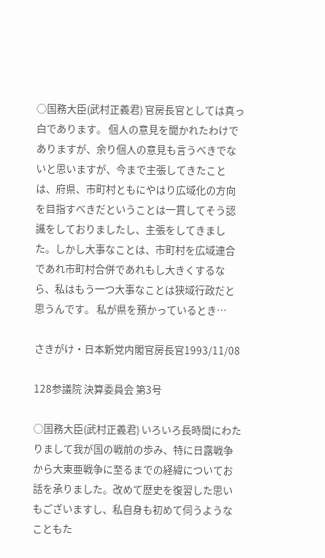○国務大臣(武村正義君) 官房長官としては真っ白であります。 個人の意見を聞かれたわけでありますが、余り個人の意見も言うべきでないと思いますが、今まで主張してきたことは、府県、市町村ともにやはり広域化の方向を目指すべきだということは一貫してそう認識をしておりましたし、主張をしてきました。しかし大事なことは、市町村を広域連合であれ市町村合併であれもし大きくするなら、私はもう一つ大事なことは狭域行政だと思うんです。 私が県を預かっているとき…

さきがけ・日本新党内閣官房長官1993/11/08

128参議院 決算委員会 第3号

○国務大臣(武村正義君) いろいろ長時間にわたりまして我が国の戦前の歩み、特に日露戦争から大東亜戦争に至るまでの経緯についてお話を承りました。改めて歴史を復習した思いもございますし、私自身も初めて伺うようなこともた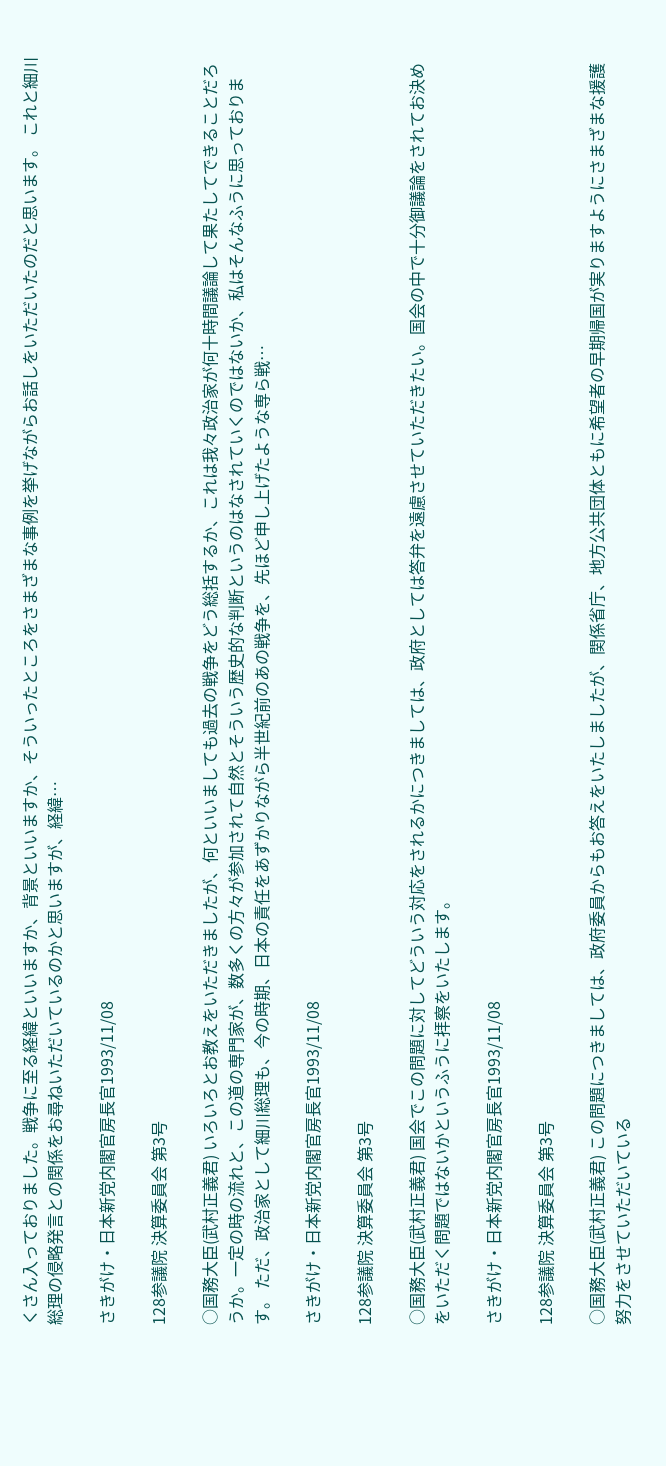くさん入っておりました。戦争に至る経緯といいますか、背景といいますか、そういったところをさまざまな事例を挙げながらお話しをいただいたのだと思います。 これと細川総理の侵略発言との関係をお尋ねいただいているのかと思いますが、経緯…

さきがけ・日本新党内閣官房長官1993/11/08

128参議院 決算委員会 第3号

○国務大臣(武村正義君) いろいろとお教えをいただきましたが、何といいましても過去の戦争をどう総括するか、これは我々政治家が何十時間議論して果たしてできることだろうか。一定の時の流れと、この道の専門家が、数多くの方々が参加されて自然とそういう歴史的な判断というのはなされていくのではないか、私はそんなふうに思っております。 ただ、政治家として細川総理も、今の時期、日本の責任をあずかりながら半世紀前のあの戦争を、先ほど申し上げたような専ら戦…

さきがけ・日本新党内閣官房長官1993/11/08

128参議院 決算委員会 第3号

○国務大臣(武村正義君) 国会でこの問題に対してどういう対応をされるかにつきましては、政府としては答弁を遠慮させていただきたい。国会の中で十分御議論をされてお決めをいただく問題ではないかというふうに拝察をいたします。

さきがけ・日本新党内閣官房長官1993/11/08

128参議院 決算委員会 第3号

○国務大臣(武村正義君) この問題につきましては、政府委員からもお答えをいたしましたが、関係省庁、地方公共団体ともに希望者の早期帰国が実りますようにさまざまな援護努力をさせていただいている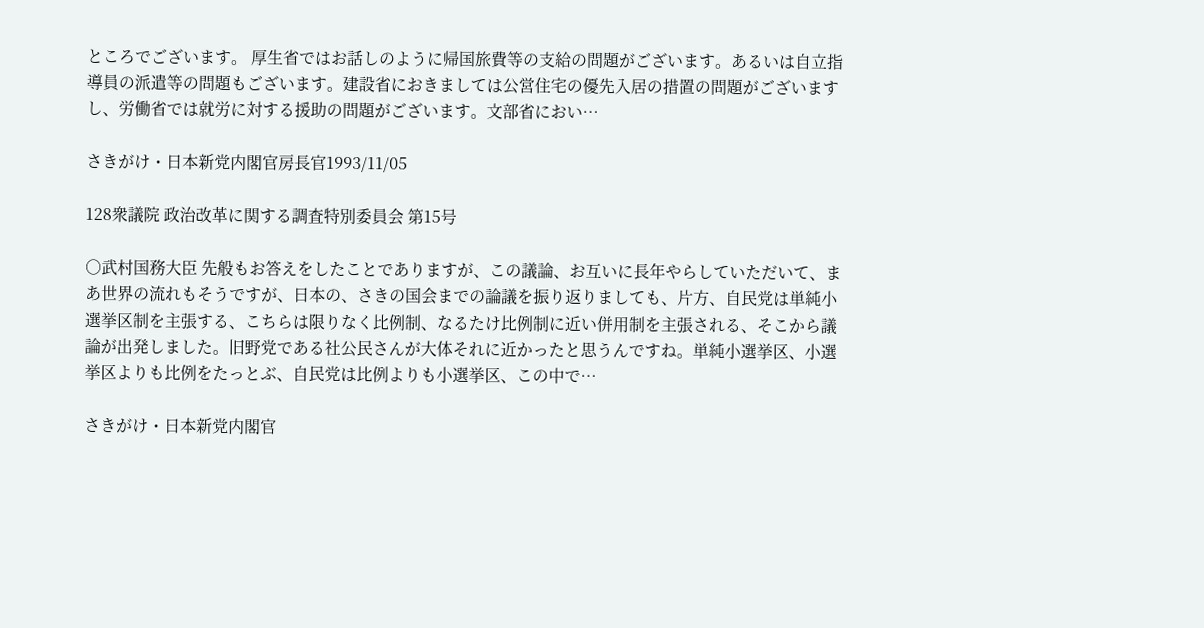ところでございます。 厚生省ではお話しのように帰国旅費等の支給の問題がございます。あるいは自立指導員の派遣等の問題もございます。建設省におきましては公営住宅の優先入居の措置の問題がございますし、労働省では就労に対する援助の問題がございます。文部省におい…

さきがけ・日本新党内閣官房長官1993/11/05

128衆議院 政治改革に関する調査特別委員会 第15号

○武村国務大臣 先般もお答えをしたことでありますが、この議論、お互いに長年やらしていただいて、まあ世界の流れもそうですが、日本の、さきの国会までの論議を振り返りましても、片方、自民党は単純小選挙区制を主張する、こちらは限りなく比例制、なるたけ比例制に近い併用制を主張される、そこから議論が出発しました。旧野党である社公民さんが大体それに近かったと思うんですね。単純小選挙区、小選挙区よりも比例をたっとぶ、自民党は比例よりも小選挙区、この中で…

さきがけ・日本新党内閣官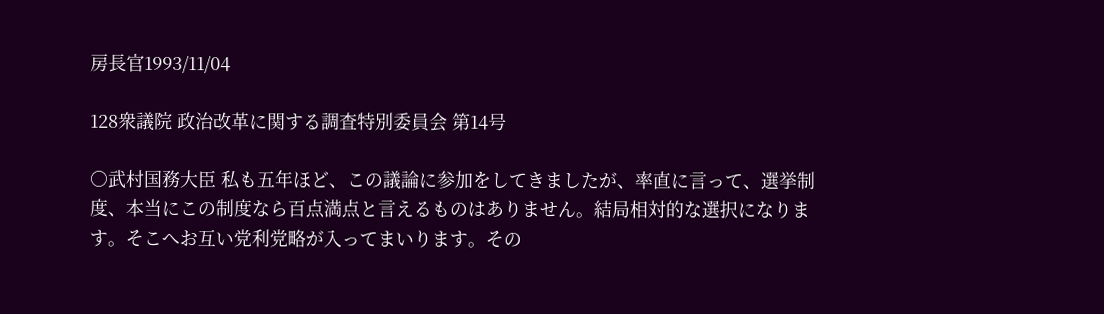房長官1993/11/04

128衆議院 政治改革に関する調査特別委員会 第14号

○武村国務大臣 私も五年ほど、この議論に参加をしてきましたが、率直に言って、選挙制度、本当にこの制度なら百点満点と言えるものはありません。結局相対的な選択になります。そこへお互い党利党略が入ってまいります。その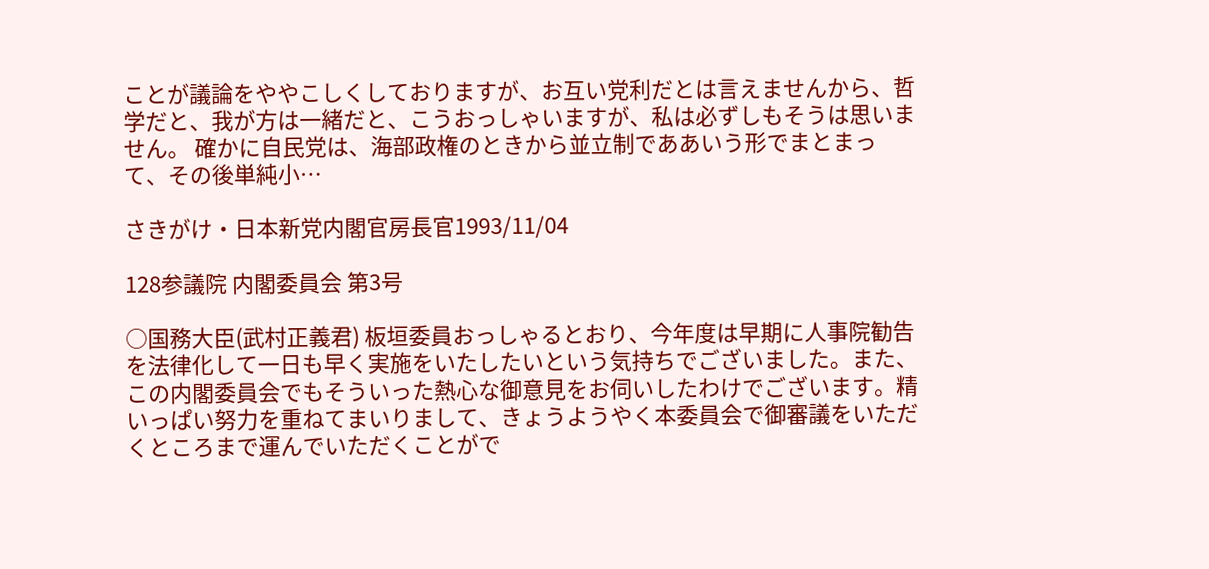ことが議論をややこしくしておりますが、お互い党利だとは言えませんから、哲学だと、我が方は一緒だと、こうおっしゃいますが、私は必ずしもそうは思いません。 確かに自民党は、海部政権のときから並立制でああいう形でまとまって、その後単純小…

さきがけ・日本新党内閣官房長官1993/11/04

128参議院 内閣委員会 第3号

○国務大臣(武村正義君) 板垣委員おっしゃるとおり、今年度は早期に人事院勧告を法律化して一日も早く実施をいたしたいという気持ちでございました。また、この内閣委員会でもそういった熱心な御意見をお伺いしたわけでございます。精いっぱい努力を重ねてまいりまして、きょうようやく本委員会で御審議をいただくところまで運んでいただくことがで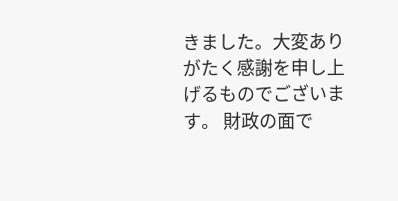きました。大変ありがたく感謝を申し上げるものでございます。 財政の面で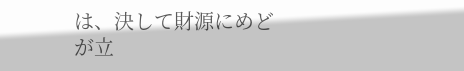は、決して財源にめどが立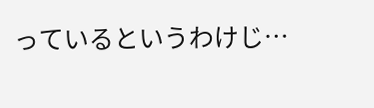っているというわけじ…